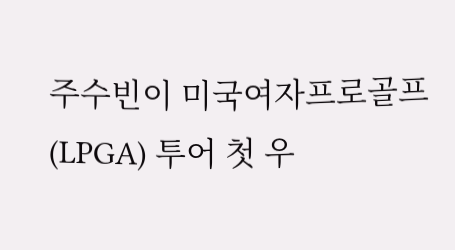주수빈이 미국여자프로골프(LPGA) 투어 첫 우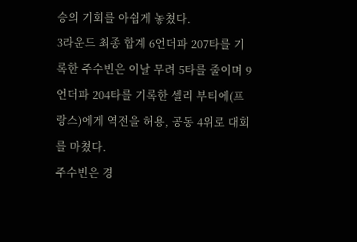승의 기회를 아쉽게 놓쳤다.
3라운드 최종 합계 6언더파 207타를 기록한 주수빈은 이날 무려 5타를 줄이며 9언더파 204타를 기록한 셀리 부티에(프랑스)에게 역전을 허용, 공동 4위로 대회를 마쳤다.
주수빈은 경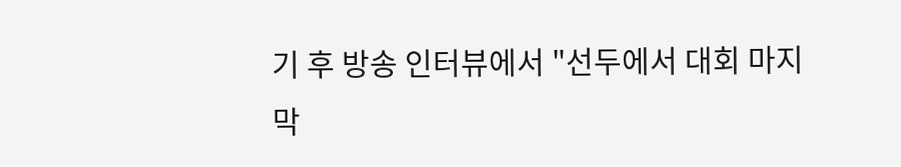기 후 방송 인터뷰에서 "선두에서 대회 마지막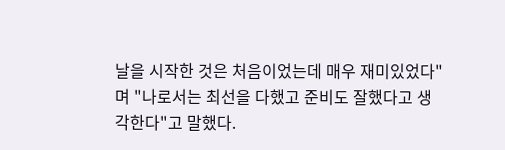날을 시작한 것은 처음이었는데 매우 재미있었다"며 "나로서는 최선을 다했고 준비도 잘했다고 생각한다"고 말했다.